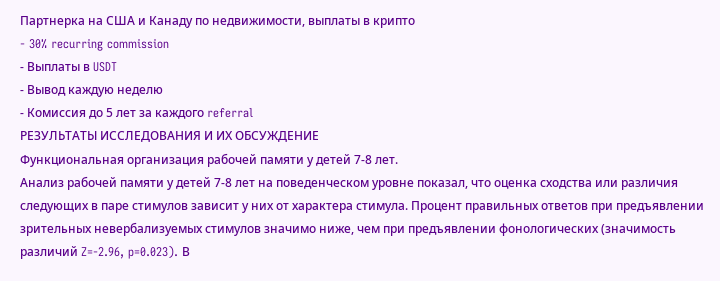Партнерка на США и Канаду по недвижимости, выплаты в крипто
- 30% recurring commission
- Выплаты в USDT
- Вывод каждую неделю
- Комиссия до 5 лет за каждого referral
РЕЗУЛЬТАТЫ ИССЛЕДОВАНИЯ И ИХ ОБСУЖДЕНИЕ
Функциональная организация рабочей памяти у детей 7-8 лет.
Анализ рабочей памяти у детей 7-8 лет на поведенческом уровне показал, что оценка сходства или различия следующих в паре стимулов зависит у них от характера стимула. Процент правильных ответов при предъявлении зрительных невербализуемых стимулов значимо ниже, чем при предъявлении фонологических (значимость различий Z=-2.96, p=0.023). В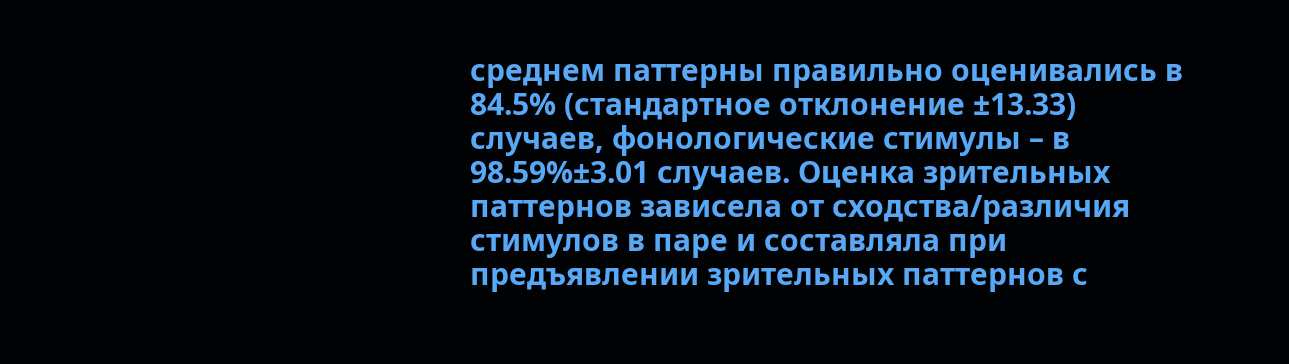среднем паттерны правильно оценивались в 84.5% (стандартное отклонение ±13.33) случаев, фонологические стимулы – в 98.59%±3.01 случаев. Оценка зрительных паттернов зависела от сходства/различия стимулов в паре и составляла при предъявлении зрительных паттернов с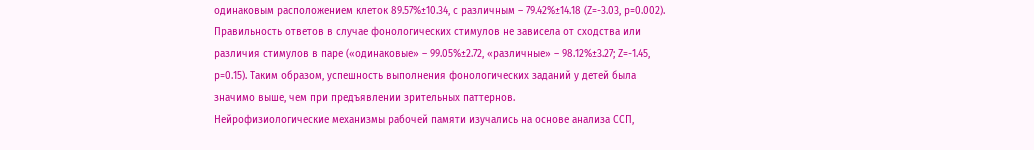одинаковым расположением клеток 89.57%±10.34, с различным – 79.42%±14.18 (Z=-3.03, p=0.002). Правильность ответов в случае фонологических стимулов не зависела от сходства или различия стимулов в паре («одинаковые» – 99.05%±2.72, «различные» – 98.12%±3.27; Z=-1.45, p=0.15). Таким образом, успешность выполнения фонологических заданий у детей была значимо выше, чем при предъявлении зрительных паттернов.
Нейрофизиологические механизмы рабочей памяти изучались на основе анализа ССП,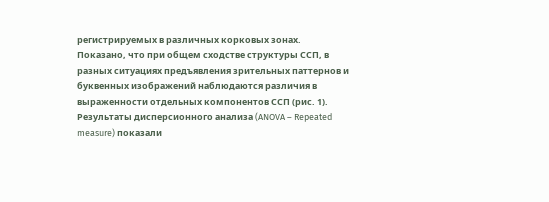регистрируемых в различных корковых зонах. Показано, что при общем сходстве структуры ССП, в разных ситуациях предъявления зрительных паттернов и буквенных изображений наблюдаются различия в выраженности отдельных компонентов ССП (рис. 1). Результаты дисперсионного анализа (ANOVA – Repeated measure) показали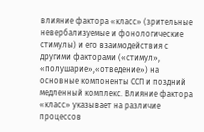влияние фактора «класс» (зрительные невербализуемые и фонологические стимулы) и его взаимодействия с другими факторами («стимул», «полушарие»,«отведение») на основные компоненты ССП и поздний медленный комплекс. Влияние фактора «класс» указывает на различие процессов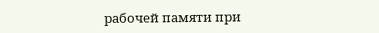рабочей памяти при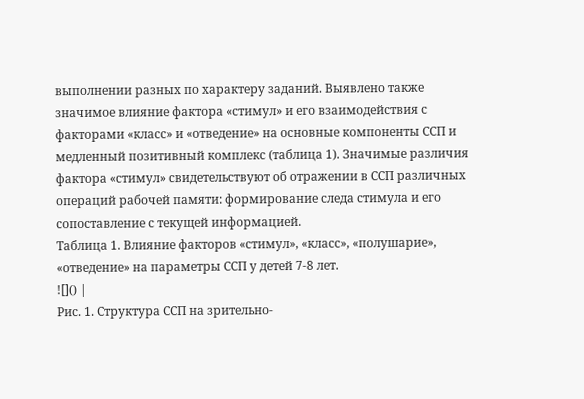выполнении разных по характеру заданий. Выявлено также значимое влияние фактора «стимул» и его взаимодействия с факторами «класс» и «отведение» на основные компоненты ССП и медленный позитивный комплекс (таблица 1). Значимые различия фактора «стимул» свидетельствуют об отражении в ССП различных операций рабочей памяти: формирование следа стимула и его сопоставление с текущей информацией.
Таблица 1. Влияние факторов «стимул», «класс», «полушарие», «отведение» на параметры ССП у детей 7-8 лет.
![]() |
Рис. 1. Структура ССП на зрительно-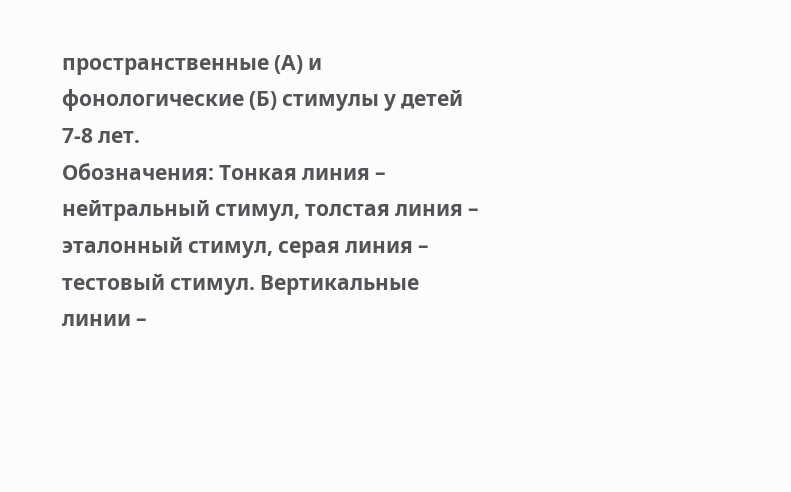пространственные (А) и фонологические (Б) стимулы у детей 7-8 лет.
Обозначения: Тонкая линия – нейтральный стимул, толстая линия – эталонный стимул, серая линия – тестовый стимул. Вертикальные линии –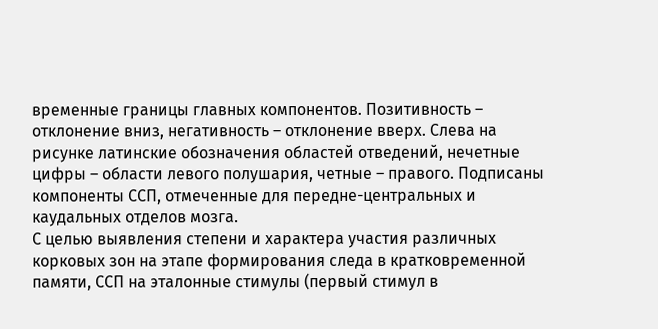временные границы главных компонентов. Позитивность – отклонение вниз, негативность – отклонение вверх. Слева на рисунке латинские обозначения областей отведений, нечетные цифры – области левого полушария, четные – правого. Подписаны компоненты ССП, отмеченные для передне-центральных и каудальных отделов мозга.
С целью выявления степени и характера участия различных корковых зон на этапе формирования следа в кратковременной памяти, ССП на эталонные стимулы (первый стимул в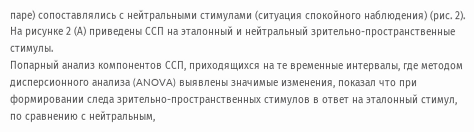паре) сопоставлялись с нейтральными стимулами (ситуация спокойного наблюдения) (рис. 2). На рисунке 2 (А) приведены ССП на эталонный и нейтральный зрительно-пространственные стимулы.
Попарный анализ компонентов ССП, приходящихся на те временные интервалы, где методом дисперсионного анализа (ANOVA) выявлены значимые изменения, показал что при формировании следа зрительно-пространственных стимулов в ответ на эталонный стимул, по сравнению с нейтральным,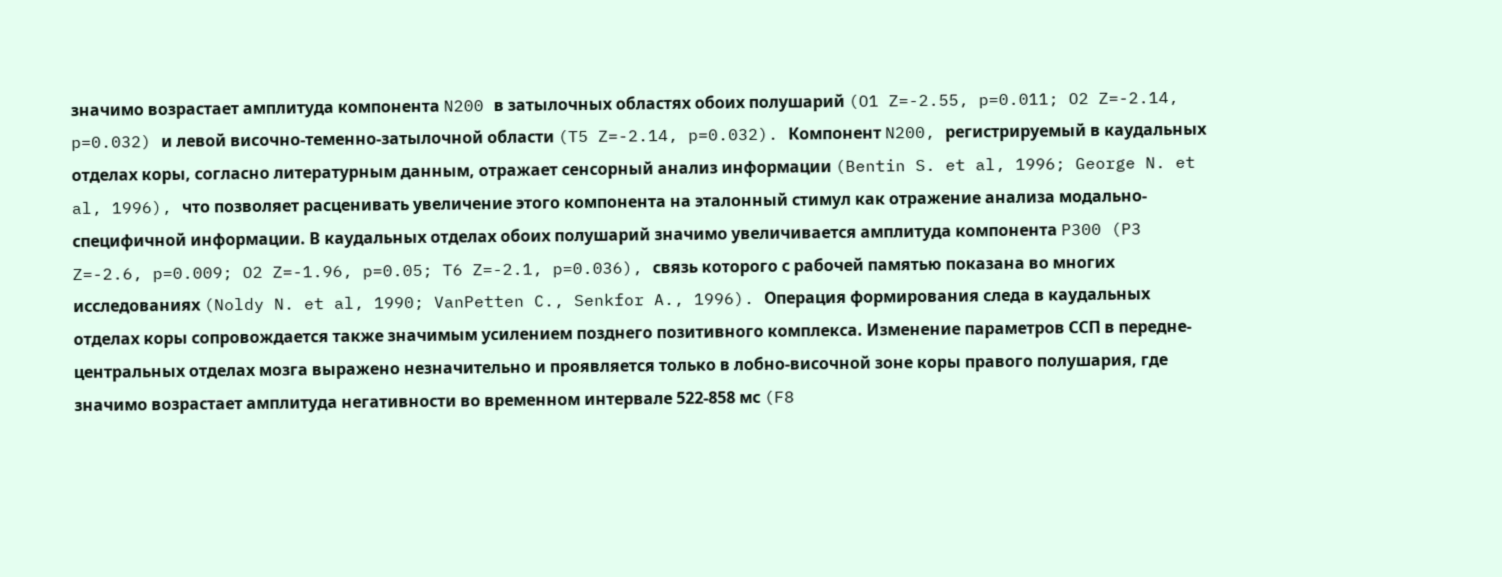значимо возрастает амплитуда компонента N200 в затылочных областях обоих полушарий (O1 Z=-2.55, p=0.011; O2 Z=-2.14, p=0.032) и левой височно-теменно-затылочной области (T5 Z=-2.14, p=0.032). Компонент N200, регистрируемый в каудальных отделах коры, согласно литературным данным, отражает сенсорный анализ информации (Bentin S. et al, 1996; George N. et al, 1996), что позволяет расценивать увеличение этого компонента на эталонный стимул как отражение анализа модально-специфичной информации. В каудальных отделах обоих полушарий значимо увеличивается амплитуда компонента P300 (P3 Z=-2.6, p=0.009; O2 Z=-1.96, p=0.05; T6 Z=-2.1, p=0.036), связь которого с рабочей памятью показана во многих исследованиях (Noldy N. et al, 1990; VanPetten C., Senkfor A., 1996). Операция формирования следа в каудальных отделах коры сопровождается также значимым усилением позднего позитивного комплекса. Изменение параметров ССП в передне-центральных отделах мозга выражено незначительно и проявляется только в лобно-височной зоне коры правого полушария, где значимо возрастает амплитуда негативности во временном интервале 522-858 мс (F8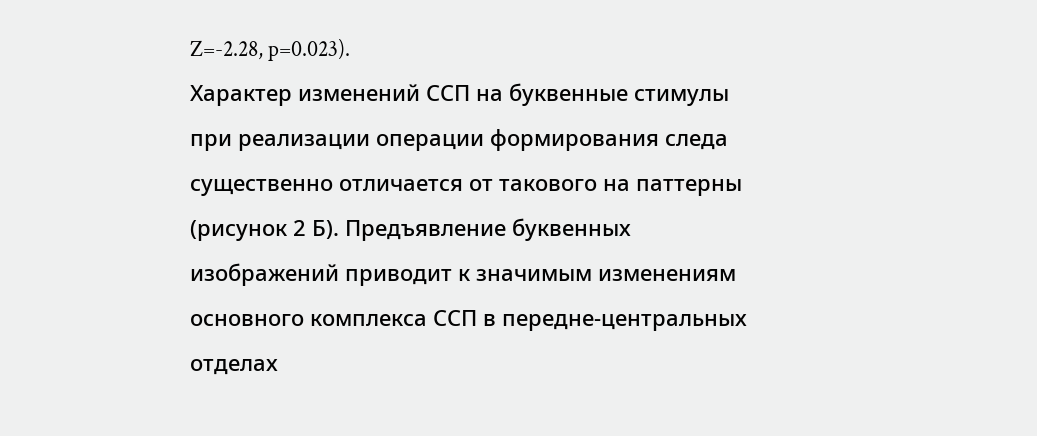Z=-2.28, p=0.023).
Характер изменений ССП на буквенные стимулы при реализации операции формирования следа существенно отличается от такового на паттерны (рисунок 2 Б). Предъявление буквенных изображений приводит к значимым изменениям основного комплекса ССП в передне-центральных отделах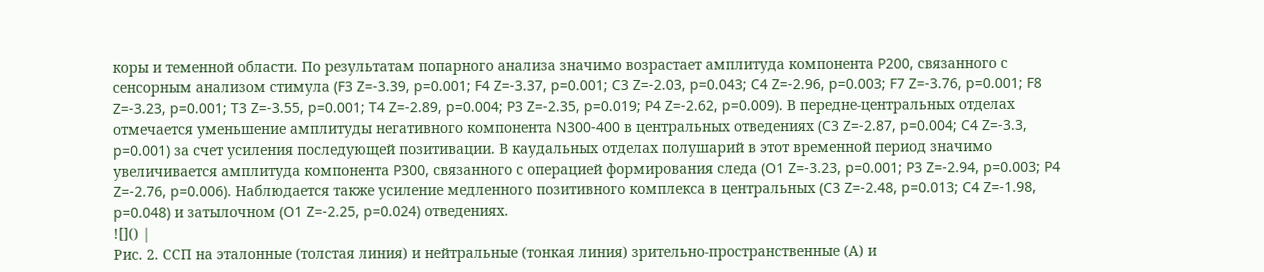коры и теменной области. По результатам попарного анализа значимо возрастает амплитуда компонента P200, связанного с сенсорным анализом стимула (F3 Z=-3.39, p=0.001; F4 Z=-3.37, p=0.001; C3 Z=-2.03, p=0.043; C4 Z=-2.96, p=0.003; F7 Z=-3.76, p=0.001; F8 Z=-3.23, p=0.001; T3 Z=-3.55, p=0.001; T4 Z=-2.89, p=0.004; P3 Z=-2.35, p=0.019; P4 Z=-2.62, p=0.009). В передне-центральных отделах отмечается уменьшение амплитуды негативного компонента N300-400 в центральных отведениях (C3 Z=-2.87, p=0.004; C4 Z=-3.3, p=0.001) за счет усиления последующей позитивации. В каудальных отделах полушарий в этот временной период значимо увеличивается амплитуда компонента P300, связанного с операцией формирования следа (O1 Z=-3.23, p=0.001; P3 Z=-2.94, p=0.003; P4 Z=-2.76, p=0.006). Наблюдается также усиление медленного позитивного комплекса в центральных (C3 Z=-2.48, p=0.013; C4 Z=-1.98, p=0.048) и затылочном (O1 Z=-2.25, p=0.024) отведениях.
![]() |
Рис. 2. ССП на эталонные (толстая линия) и нейтральные (тонкая линия) зрительно-пространственные (А) и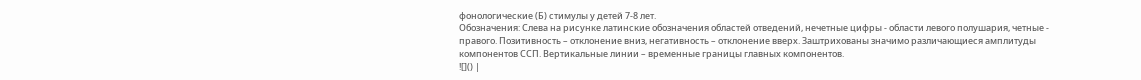фонологические (Б) стимулы у детей 7-8 лет.
Обозначения: Слева на рисунке латинские обозначения областей отведений, нечетные цифры - области левого полушария, четные - правого. Позитивность – отклонение вниз, негативность – отклонение вверх. Заштрихованы значимо различающиеся амплитуды компонентов ССП. Вертикальные линии – временные границы главных компонентов.
![]() |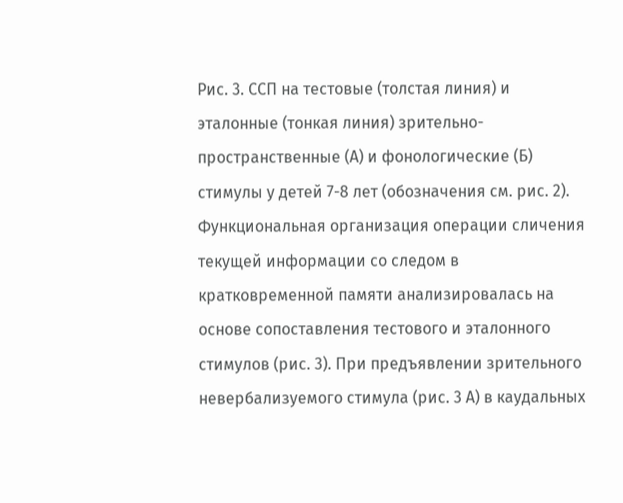Рис. 3. ССП на тестовые (толстая линия) и эталонные (тонкая линия) зрительно-пространственные (А) и фонологические (Б) стимулы у детей 7-8 лет (обозначения см. рис. 2).
Функциональная организация операции сличения текущей информации со следом в кратковременной памяти анализировалась на основе сопоставления тестового и эталонного стимулов (рис. 3). При предъявлении зрительного невербализуемого стимула (рис. 3 А) в каудальных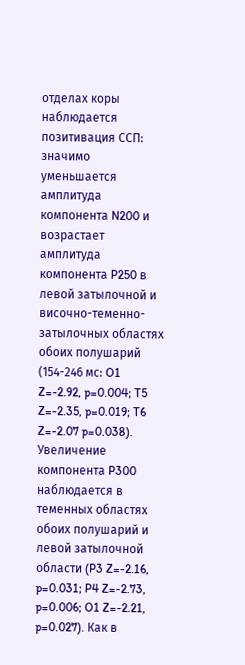отделах коры наблюдается позитивация ССП: значимо уменьшается амплитуда компонента N200 и возрастает амплитуда компонента P250 в левой затылочной и височно-теменно-затылочных областях обоих полушарий (154-246 мс: O1 Z=-2.92, p=0.004; T5 Z=-2.35, p=0.019; T6 Z=-2.07 p=0.038). Увеличение компонента P300 наблюдается в теменных областях обоих полушарий и левой затылочной области (P3 Z=-2.16, p=0.031; P4 Z=-2.73, p=0.006; O1 Z=-2.21, p=0.027). Как в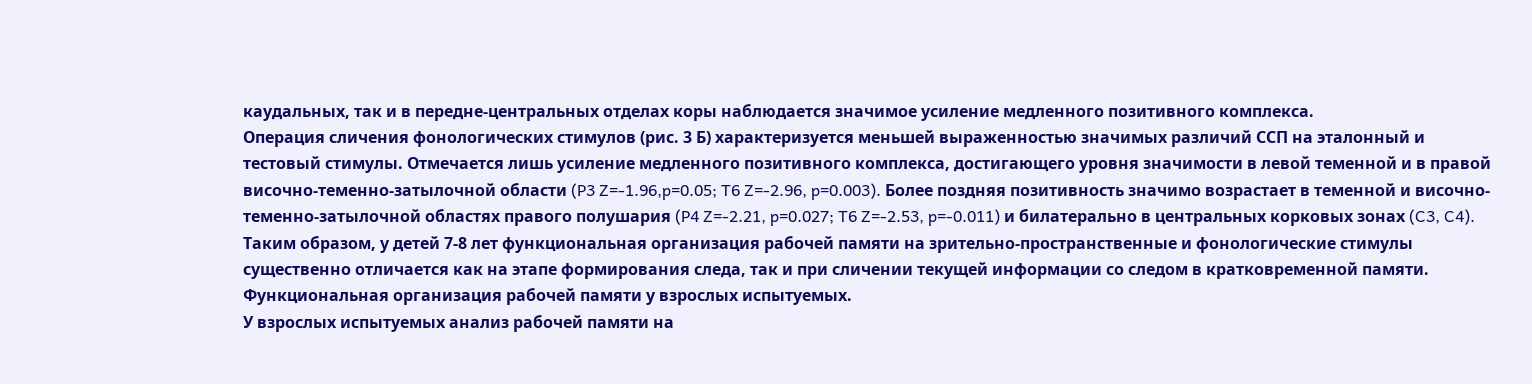каудальных, так и в передне-центральных отделах коры наблюдается значимое усиление медленного позитивного комплекса.
Операция сличения фонологических стимулов (рис. 3 Б) характеризуется меньшей выраженностью значимых различий ССП на эталонный и тестовый стимулы. Отмечается лишь усиление медленного позитивного комплекса, достигающего уровня значимости в левой теменной и в правой височно-теменно-затылочной области (P3 Z=-1.96,p=0.05; T6 Z=-2.96, p=0.003). Более поздняя позитивность значимо возрастает в теменной и височно-теменно-затылочной областях правого полушария (P4 Z=-2.21, p=0.027; T6 Z=-2.53, p=-0.011) и билатерально в центральных корковых зонах (C3, C4).
Таким образом, у детей 7-8 лет функциональная организация рабочей памяти на зрительно-пространственные и фонологические стимулы существенно отличается как на этапе формирования следа, так и при сличении текущей информации со следом в кратковременной памяти.
Функциональная организация рабочей памяти у взрослых испытуемых.
У взрослых испытуемых анализ рабочей памяти на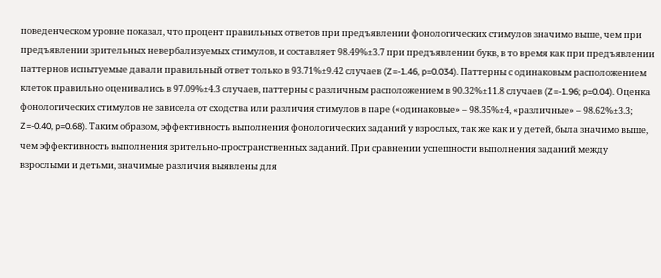поведенческом уровне показал, что процент правильных ответов при предъявлении фонологических стимулов значимо выше, чем при предъявлении зрительных невербализуемых стимулов, и составляет 98.49%±3.7 при предъявлении букв, в то время как при предъявлении паттернов испытуемые давали правильный ответ только в 93.71%±9.42 случаев (Z=-1.46, p=0.034). Паттерны с одинаковым расположением клеток правильно оценивались в 97.09%±4.3 случаев, паттерны с различным расположением в 90.32%±11.8 случаев (Z=-1.96; p=0.04). Оценка фонологических стимулов не зависела от сходства или различия стимулов в паре («одинаковые» – 98.35%±4, «различные» – 98.62%±3.3; Z=-0.40, p=0.68). Таким образом, эффективность выполнения фонологических заданий у взрослых, так же как и у детей, была значимо выше, чем эффективность выполнения зрительно-пространственных заданий. При сравнении успешности выполнения заданий между взрослыми и детьми, значимые различия выявлены для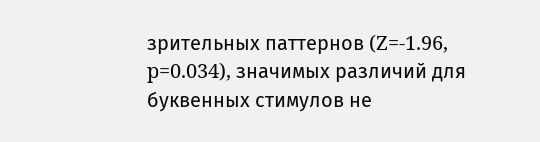зрительных паттернов (Z=-1.96, p=0.034), значимых различий для буквенных стимулов не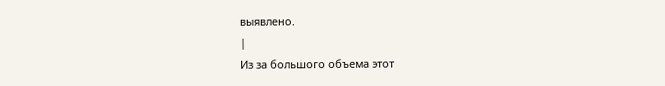выявлено.
|
Из за большого объема этот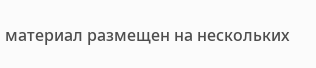материал размещен на нескольких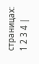страницах:
1 2 3 4 |